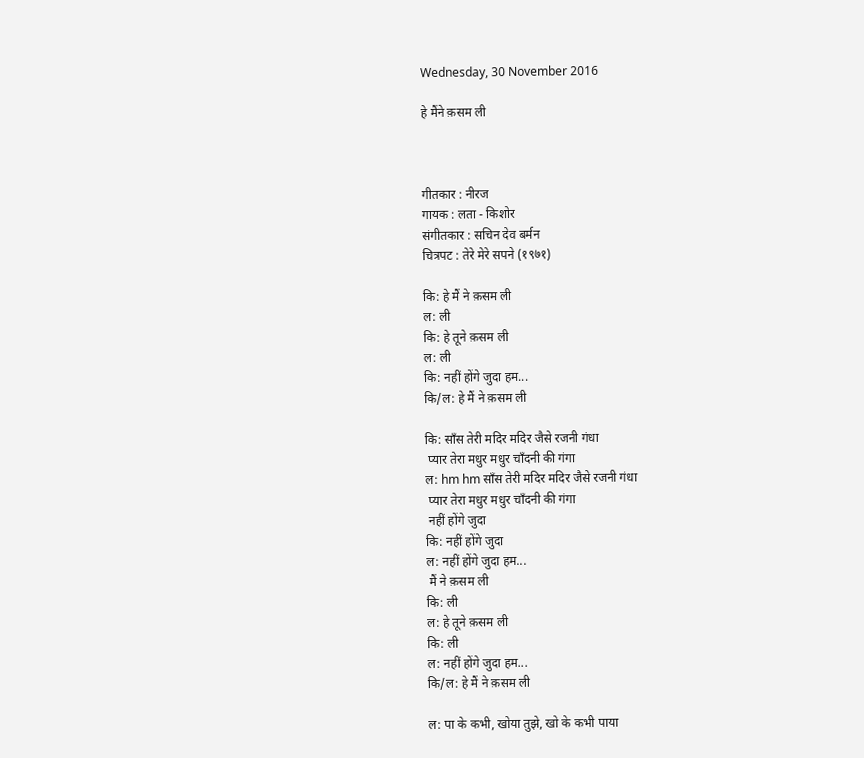Wednesday, 30 November 2016

हे मैंने क़सम ली



गीतकार : नीरज
गायक : लता - किशोर
संगीतकार : सचिन देव बर्मन
चित्रपट : तेरे मेरे सपने (१९७१)

कि: हे मैं ने क़सम ली
ल: ली
कि: हे तूने क़सम ली
ल: ली
कि: नहीं होंगे जुदा हम...
कि/ल: हे मैं ने क़सम ली

कि: साँस तेरी मदिर मदिर जैसे रजनी गंधा
 प्यार तेरा मधुर मधुर चाँदनी की गंगा
ल: hm hm साँस तेरी मदिर मदिर जैसे रजनी गंधा
 प्यार तेरा मधुर मधुर चाँदनी की गंगा
 नहीं होंगे जुदा
कि: नहीं होंगे जुदा
ल: नहीं होंगे जुदा हम...
 मैं ने क़सम ली
कि: ली
ल: हे तूने क़सम ली
कि: ली
ल: नहीं होंगे जुदा हम...
कि/ल: हे मैं ने क़सम ली

ल: पा के कभी, खोया तुझे, खो के कभी पाया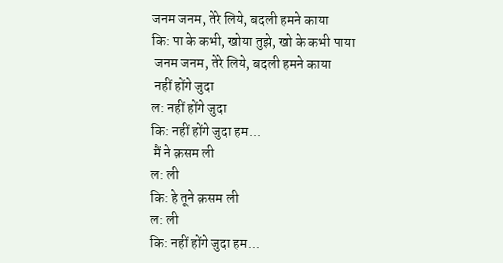जनम जनम, तेरे लिये, बदली हमने काया
कि: पा के कभी, खोया तुझे, खो के कभी पाया
 जनम जनम, तेरे लिये, बदली हमने काया
 नहीं होंगे जुदा
ल: नहीं होंगे जुदा
कि: नहीं होंगे जुदा हम...
 मैं ने क़सम ली
ल: ली
कि: हे तूने क़सम ली
ल: ली
कि: नहीं होंगे जुदा हम...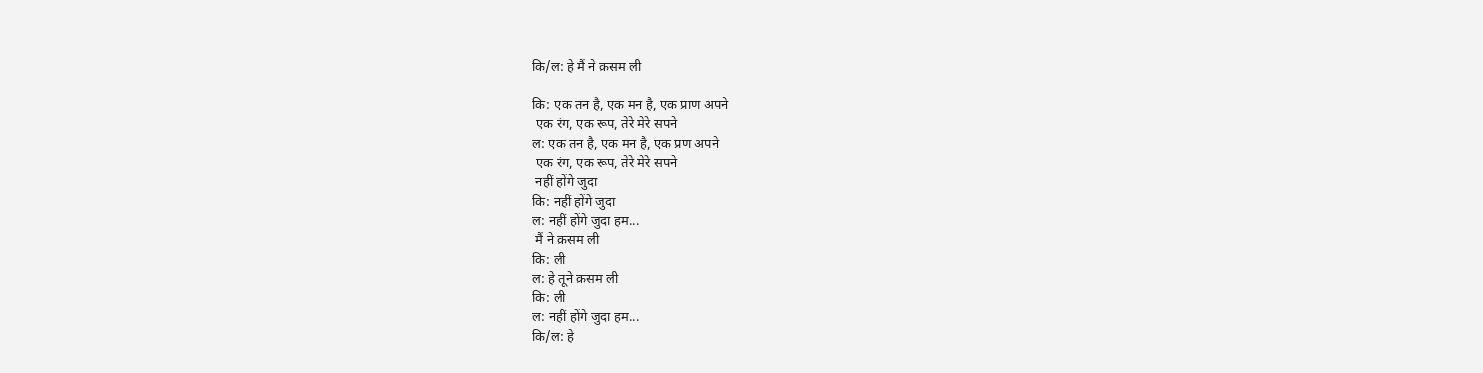कि/ल: हे मैं ने क़सम ली

कि: एक तन है, एक मन है, एक प्राण अपने
 एक रंग, एक रूप, तेरे मेरे सपने
ल: एक तन है, एक मन है, एक प्रण अपने
 एक रंग, एक रूप, तेरे मेरे सपने
 नहीं होंगे जुदा
कि: नहीं होंगे जुदा
ल: नहीं होंगे जुदा हम...
 मैं ने क़सम ली
कि: ली
ल: हे तूने क़सम ली
कि: ली
ल: नहीं होंगे जुदा हम...
कि/ल: हे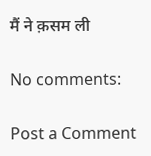मैं ने क़सम ली

No comments:

Post a Comment